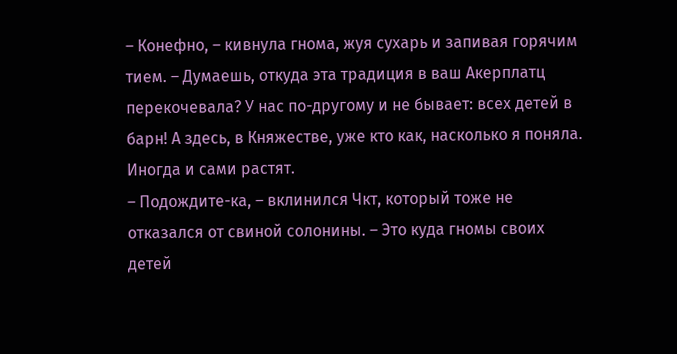– Конефно, – кивнула гнома, жуя сухарь и запивая горячим тием. – Думаешь, откуда эта традиция в ваш Акерплатц перекочевала? У нас по-другому и не бывает: всех детей в барн! А здесь, в Княжестве, уже кто как, насколько я поняла. Иногда и сами растят.
– Подождите-ка, – вклинился Чкт, который тоже не отказался от свиной солонины. – Это куда гномы своих детей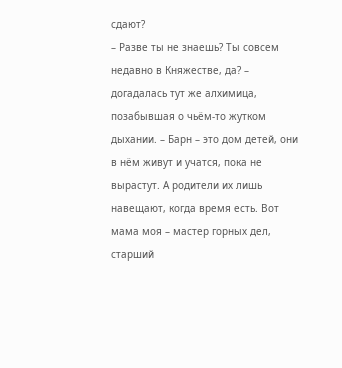сдают?
– Разве ты не знаешь? Ты совсем недавно в Княжестве, да? – догадалась тут же алхимица, позабывшая о чьём-то жутком дыхании. – Барн – это дом детей, они в нём живут и учатся, пока не вырастут. А родители их лишь навещают, когда время есть. Вот мама моя – мастер горных дел, старший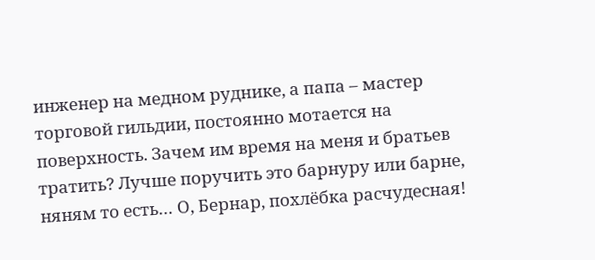инженер на медном руднике, а папа – мастер торговой гильдии, постоянно мотается на поверхность. Зачем им время на меня и братьев тратить? Лучше поручить это барнуру или барне, няням то есть… О, Бернар, похлёбка расчудесная!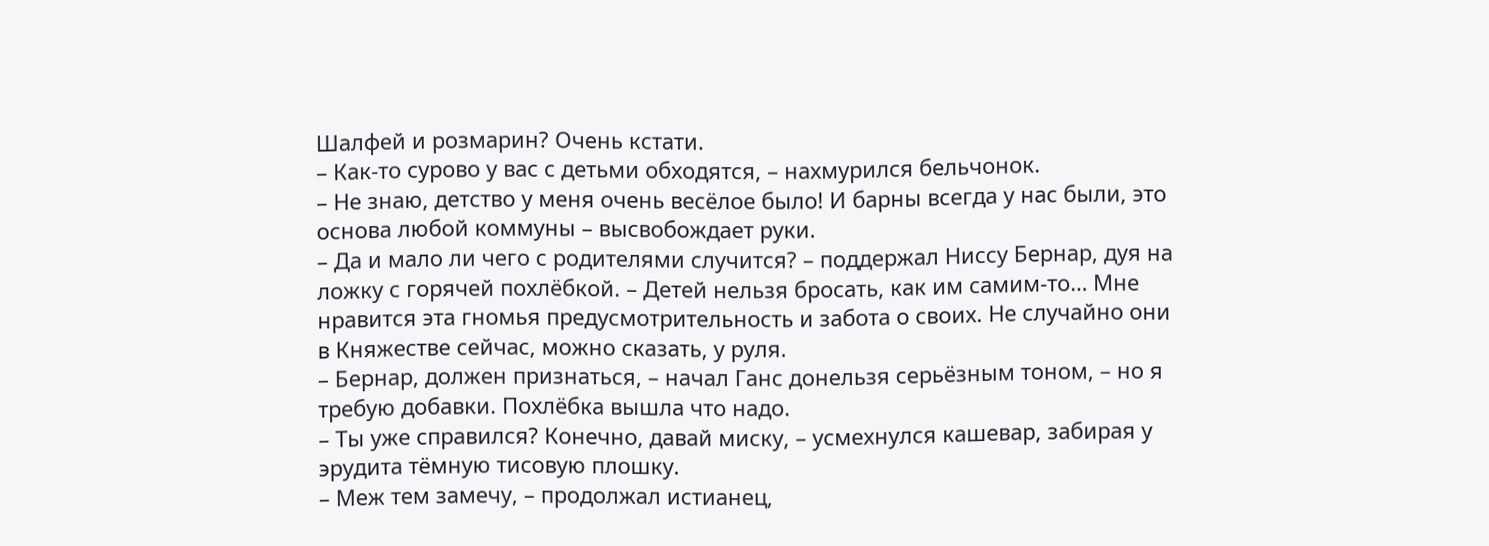Шалфей и розмарин? Очень кстати.
– Как-то сурово у вас с детьми обходятся, – нахмурился бельчонок.
– Не знаю, детство у меня очень весёлое было! И барны всегда у нас были, это основа любой коммуны – высвобождает руки.
– Да и мало ли чего с родителями случится? – поддержал Ниссу Бернар, дуя на ложку с горячей похлёбкой. – Детей нельзя бросать, как им самим-то… Мне нравится эта гномья предусмотрительность и забота о своих. Не случайно они в Княжестве сейчас, можно сказать, у руля.
– Бернар, должен признаться, – начал Ганс донельзя серьёзным тоном, – но я требую добавки. Похлёбка вышла что надо.
– Ты уже справился? Конечно, давай миску, – усмехнулся кашевар, забирая у эрудита тёмную тисовую плошку.
– Меж тем замечу, – продолжал истианец,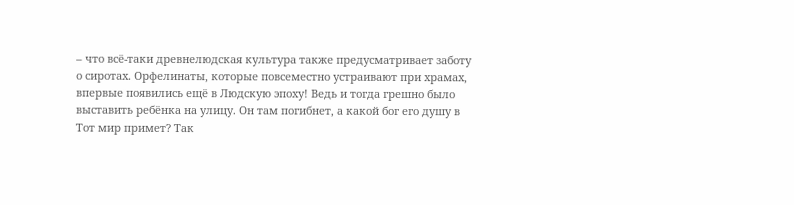– что всё-таки древнелюдская культура также предусматривает заботу о сиротах. Орфелинаты, которые повсеместно устраивают при храмах, впервые появились ещё в Людскую эпоху! Ведь и тогда грешно было выставить ребёнка на улицу. Он там погибнет, а какой бог его душу в Тот мир примет? Так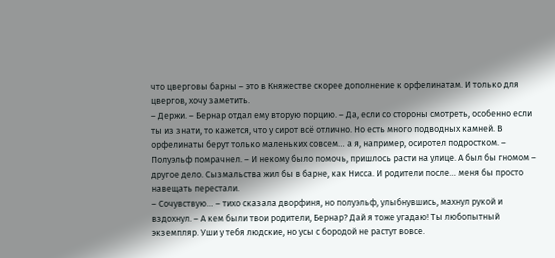что цверговы барны – это в Княжестве скорее дополнение к орфелинатам. И только для цвергов, хочу заметить.
– Держи. – Бернар отдал ему вторую порцию. – Да, если со стороны смотреть, особенно если ты из знати, то кажется, что у сирот всё отлично. Но есть много подводных камней. В орфелинаты берут только маленьких совсем… а я, например, осиротел подростком. – Полуэльф помрачнел. – И некому было помочь, пришлось расти на улице. А был бы гномом – другое дело. Сызмальства жил бы в барне, как Нисса. И родители после… меня бы просто навещать перестали.
– Сочувствую… – тихо сказала дворфиня, но полуэльф, улыбнувшись, махнул рукой и вздохнул. – А кем были твои родители, Бернар? Дай я тоже угадаю! Ты любопытный экземпляр. Уши у тебя людские, но усы с бородой не растут вовсе.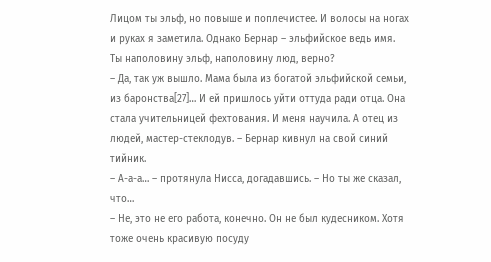Лицом ты эльф, но повыше и поплечистее. И волосы на ногах и руках я заметила. Однако Бернар – эльфийское ведь имя. Ты наполовину эльф, наполовину люд, верно?
– Да, так уж вышло. Мама была из богатой эльфийской семьи, из баронства[27]… И ей пришлось уйти оттуда ради отца. Она стала учительницей фехтования. И меня научила. А отец из людей, мастер-стеклодув. – Бернар кивнул на свой синий тийник.
– А-а-а… – протянула Нисса, догадавшись. – Но ты же сказал, что…
– Не, это не его работа, конечно. Он не был кудесником. Хотя тоже очень красивую посуду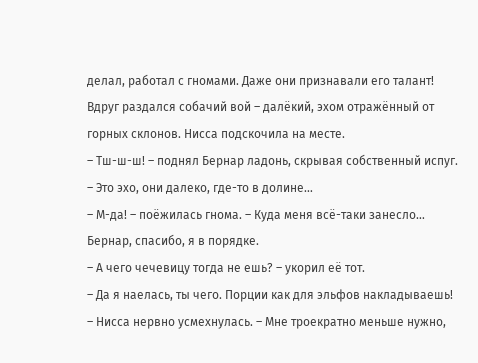делал, работал с гномами. Даже они признавали его талант!
Вдруг раздался собачий вой – далёкий, эхом отражённый от горных склонов. Нисса подскочила на месте.
– Тш-ш-ш! – поднял Бернар ладонь, скрывая собственный испуг. – Это эхо, они далеко, где-то в долине…
– М-да! – поёжилась гнома. – Куда меня всё-таки занесло… Бернар, спасибо, я в порядке.
– А чего чечевицу тогда не ешь? – укорил её тот.
– Да я наелась, ты чего. Порции как для эльфов накладываешь! – Нисса нервно усмехнулась. – Мне троекратно меньше нужно,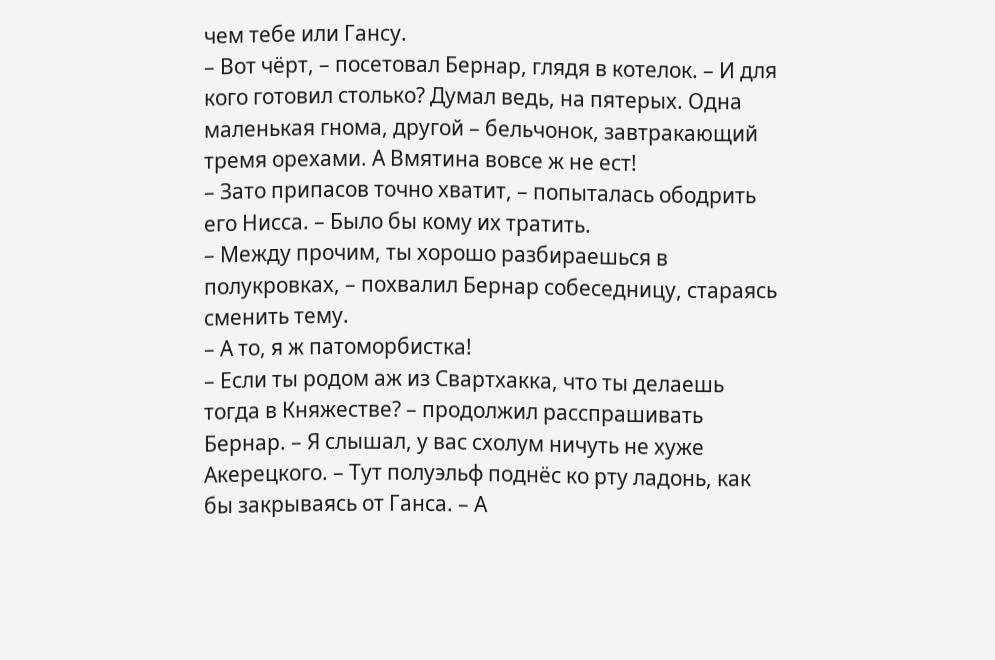чем тебе или Гансу.
– Вот чёрт, – посетовал Бернар, глядя в котелок. – И для кого готовил столько? Думал ведь, на пятерых. Одна маленькая гнома, другой – бельчонок, завтракающий тремя орехами. А Вмятина вовсе ж не ест!
– Зато припасов точно хватит, – попыталась ободрить его Нисса. – Было бы кому их тратить.
– Между прочим, ты хорошо разбираешься в полукровках, – похвалил Бернар собеседницу, стараясь сменить тему.
– А то, я ж патоморбистка!
– Если ты родом аж из Свартхакка, что ты делаешь тогда в Княжестве? – продолжил расспрашивать Бернар. – Я слышал, у вас схолум ничуть не хуже Акерецкого. – Тут полуэльф поднёс ко рту ладонь, как бы закрываясь от Ганса. – А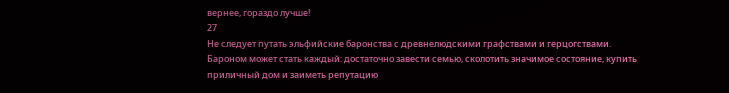вернее, гораздо лучше!
27
Не следует путать эльфийские баронства с древнелюдскими графствами и герцогствами. Бароном может стать каждый: достаточно завести семью, сколотить значимое состояние, купить приличный дом и заиметь репутацию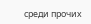среди прочих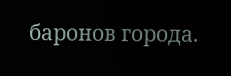баронов города.